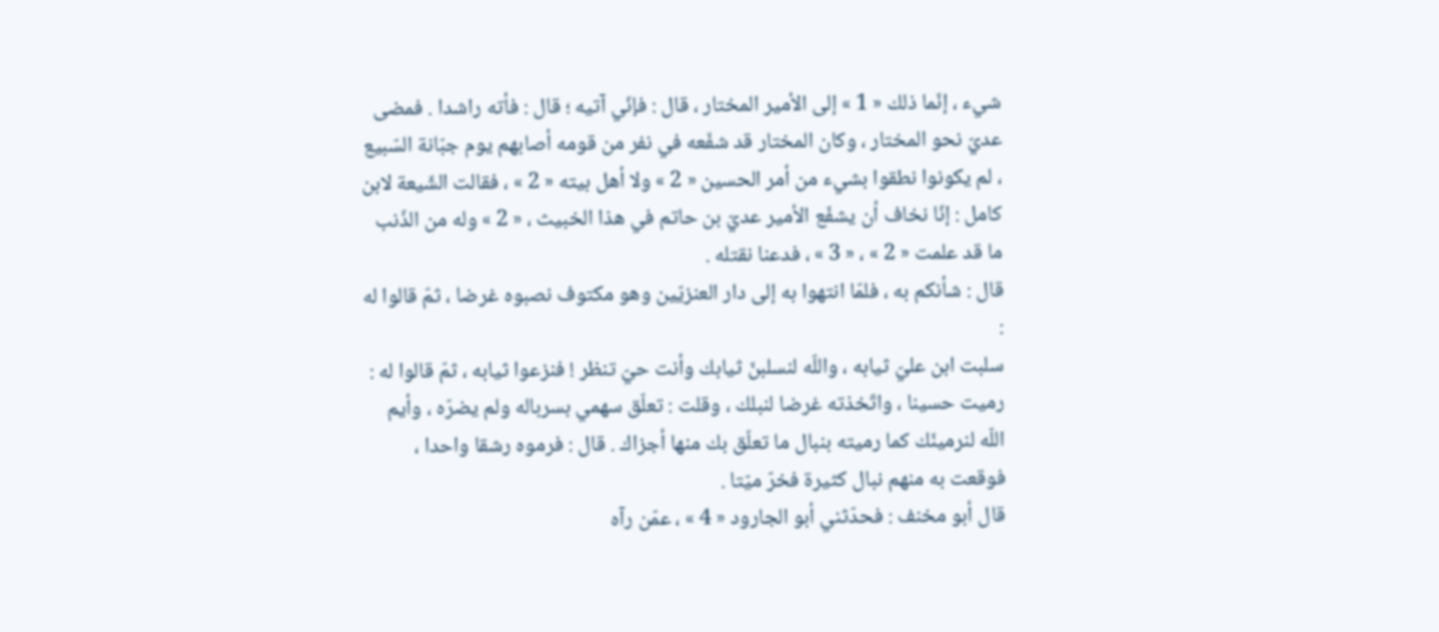شيء ، إنّما ذلك « 1 » إلى الأمير المختار ، قال : فإنّي آتيه ؛ قال : فأته راشدا . فمضى عديّ نحو المختار ، وكان المختار قد شفّعه في نفر من قومه أصابهم يوم جبّانة السّبيع ، لم يكونوا نطقوا بشيء من أمر الحسين « 2 » ولا أهل بيته « 2 » ، فقالت الشّيعة لابن كامل : إنّا نخاف أن يشفّع الأمير عديّ بن حاتم في هذا الخبيث ، « 2 » وله من الذّنب ما قد علمت « 2 » ، « 3 » ، فدعنا نقتله .
قال : شأنكم به ، فلمّا انتهوا به إلى دار العنزيّين وهو مكتوف نصبوه غرضا ، ثمّ قالوا له :
سلبت ابن عليّ ثيابه ، واللّه لنسلبنّ ثيابك وأنت حيّ تنظر ! فنزعوا ثيابه ، ثمّ قالوا له :
رميت حسينا ، واتّخذته غرضا لنبلك ، وقلت : تعلّق سهمي بسرباله ولم يضرّه ، وأيم اللّه لنرمينّك كما رميته بنبال ما تعلّق بك منها أجزاك . قال : فرموه رشقا واحدا ، فوقعت به منهم نبال كثيرة فخرّ ميّتا .
قال أبو مخنف : فحدّثني أبو الجارود « 4 » ، عمّن رآه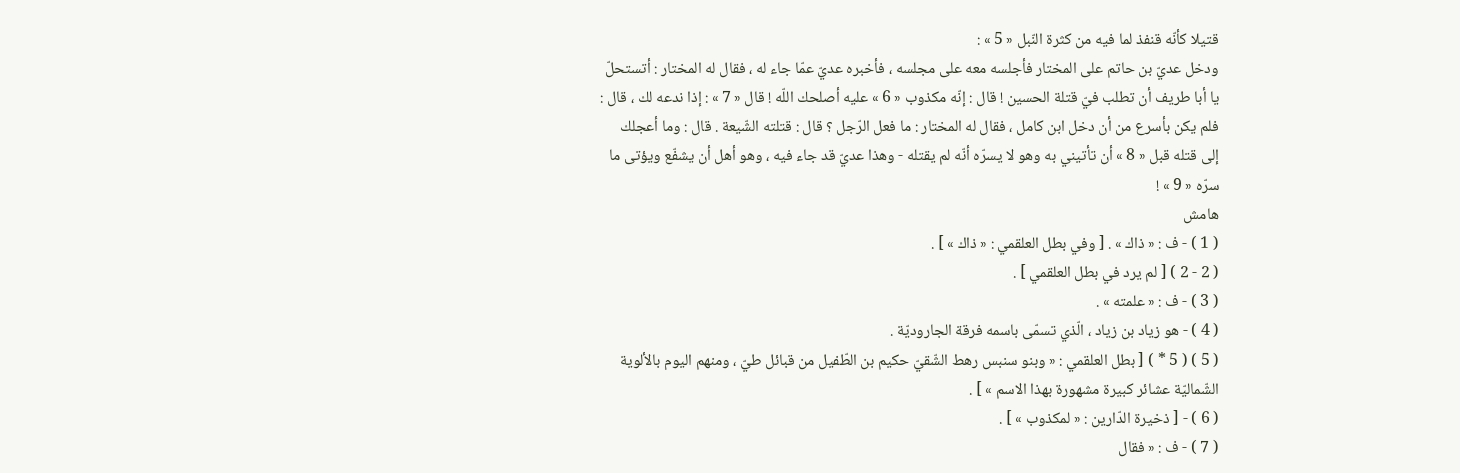قتيلا كأنّه قنفذ لما فيه من كثرة النّبل « 5 » :
ودخل عديّ بن حاتم على المختار فأجلسه معه على مجلسه ، فأخبره عديّ عمّا جاء له ، فقال له المختار : أتستحلّ يا أبا طريف أن تطلب فيّ قتلة الحسين ! قال : إنّه مكذوب « 6 » عليه أصلحك اللّه ! قال « 7 » : إذا ندعه لك ، قال : فلم يكن بأسرع من أن دخل ابن كامل ، فقال له المختار : ما فعل الرّجل ؟ قال : قتلته الشّيعة . قال : وما أعجلك إلى قتله قبل « 8 » أن تأتيني به وهو لا يسرّه أنّه لم يقتله - وهذا عديّ قد جاء فيه ، وهو أهل أن يشفّع ويؤتى ما سرّه « 9 » !
هامش
( 1 ) - ف : « ذاك » . [ وفي بطل العلقمي : « ذاك » ] .
( 2 - 2 ) [ لم يرد في بطل العلقمي ] .
( 3 ) - ف : « علمته » .
( 4 ) - هو زياد بن زياد ، الّذي تسمّى باسمه فرقة الجاروديّة .
( 5 ) ( 5 * ) [ بطل العلقمي : « وبنو سنبس رهط الشّقيّ حكيم بن الطّفيل من قبائل طيّ ، ومنهم اليوم بالألوية الشّماليّة عشائر كبيرة مشهورة بهذا الاسم » ] .
( 6 ) - [ ذخيرة الدّارين : « لمكذوب » ] .
( 7 ) - ف : « فقال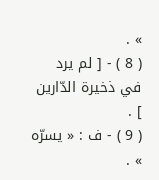» .
( 8 ) - [ لم يرد في ذخيرة الدّارين ] .
( 9 ) - ف : « يسرّه » .